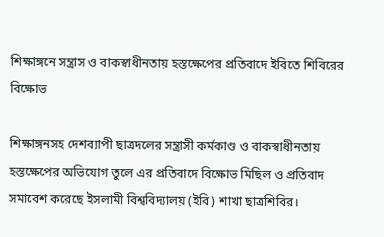শিক্ষাঙ্গনে সন্ত্রাস ও বাকস্বাধীনতায় হস্তক্ষেপের প্রতিবাদে ইবিতে শিবিরের বিক্ষোভ

শিক্ষাঙ্গনসহ দেশব্যাপী ছাত্রদলের সন্ত্রাসী কর্মকাণ্ড ও বাকস্বাধীনতায় হস্তক্ষেপের অভিযোগ তুলে এর প্রতিবাদে বিক্ষোভ মিছিল ও প্রতিবাদ সমাবেশ করেছে ইসলামী বিশ্ববিদ্যালয় (ইবি) শাখা ছাত্রশিবির।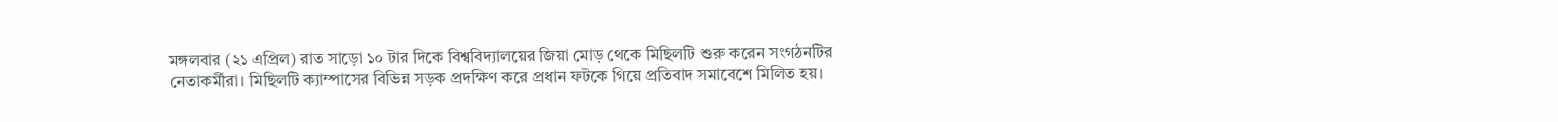মঙ্গলবার (২১ এপ্রিল) রাত সাড়ো ১০ টার দিকে বিশ্ববিদ্যালয়ের জিয়া মোড় থেকে মিছিলটি শুরু করেন সংগঠনটির নেতাকর্মীরা। মিছিলটি ক্যাম্পাসের বিভিন্ন সড়ক প্রদক্ষিণ করে প্রধান ফটকে গিয়ে প্রতিবাদ সমাবেশে মিলিত হয়।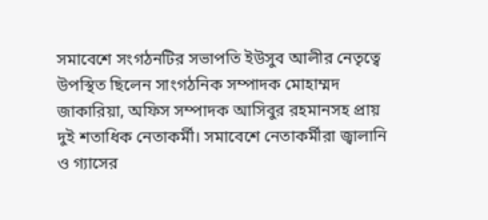সমাবেশে সংগঠনটির সভাপতি ইউসুব আলীর নেতৃত্বে উপস্থিত ছিলেন সাংগঠনিক সম্পাদক মোহাম্মদ জাকারিয়া, অফিস সম্পাদক আসিবুর রহমানসহ প্রায় দুই শতাধিক নেতাকর্মী। সমাবেশে নেতাকর্মীরা জ্বালানি ও গ্যাসের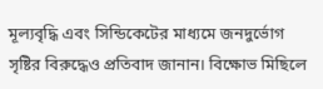মূল্যবৃদ্ধি এবং সিন্ডিকেটের মাধ্যমে জনদুর্ভোগ সৃষ্টির বিরুদ্ধেও প্রতিবাদ জানান। বিক্ষোভ মিছিলে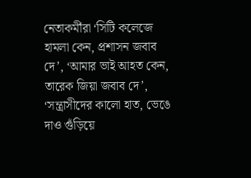নেতাকর্মীরা ‘সিটি কলেজে হামলা কেন, প্রশাসন জবাব দে’, ‘আমার ভাই আহত কেন, তারেক জিয়া জবাব দে’, ‘সন্ত্রাসীদের কালো হাত, ভেঙে দাও গুঁড়িয়ে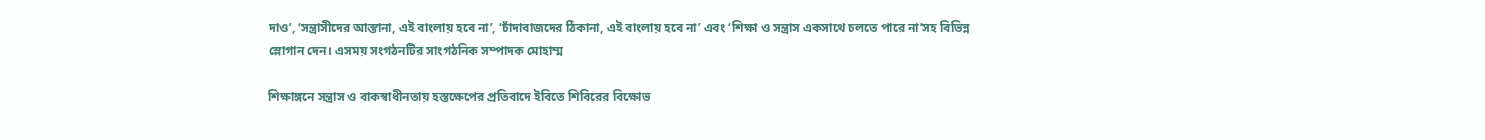দাও’, ‘সন্ত্রাসীদের আস্তানা, এই বাংলায় হবে না’, ‘চাঁদাবাজদের ঠিকানা, এই বাংলায় হবে না’ এবং ‘শিক্ষা ও সন্ত্রাস একসাথে চলতে পারে না’সহ বিভিন্ন স্লোগান দেন। এসময় সংগঠনটির সাংগঠনিক সম্পাদক মোহাম্ম

শিক্ষাঙ্গনে সন্ত্রাস ও বাকস্বাধীনতায় হস্তক্ষেপের প্রতিবাদে ইবিতে শিবিরের বিক্ষোভ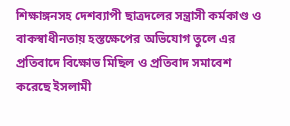শিক্ষাঙ্গনসহ দেশব্যাপী ছাত্রদলের সন্ত্রাসী কর্মকাণ্ড ও বাকস্বাধীনতায় হস্তক্ষেপের অভিযোগ তুলে এর প্রতিবাদে বিক্ষোভ মিছিল ও প্রতিবাদ সমাবেশ করেছে ইসলামী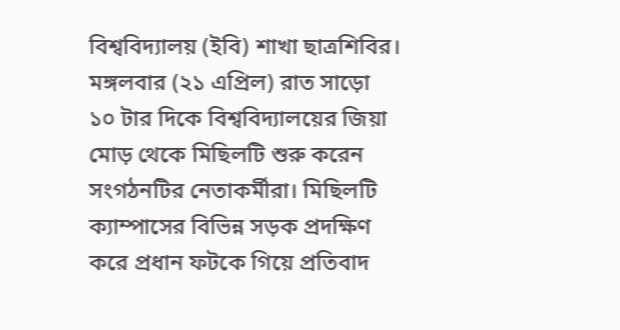বিশ্ববিদ্যালয় (ইবি) শাখা ছাত্রশিবির। মঙ্গলবার (২১ এপ্রিল) রাত সাড়ো ১০ টার দিকে বিশ্ববিদ্যালয়ের জিয়া মোড় থেকে মিছিলটি শুরু করেন সংগঠনটির নেতাকর্মীরা। মিছিলটি ক্যাম্পাসের বিভিন্ন সড়ক প্রদক্ষিণ করে প্রধান ফটকে গিয়ে প্রতিবাদ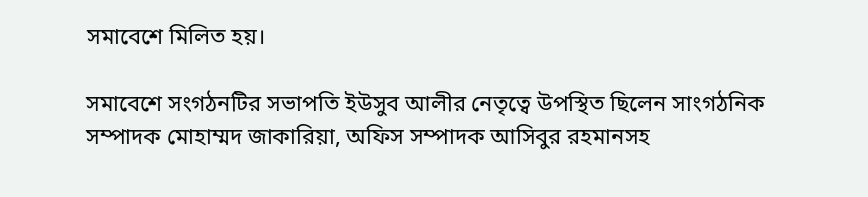সমাবেশে মিলিত হয়।

সমাবেশে সংগঠনটির সভাপতি ইউসুব আলীর নেতৃত্বে উপস্থিত ছিলেন সাংগঠনিক সম্পাদক মোহাম্মদ জাকারিয়া, অফিস সম্পাদক আসিবুর রহমানসহ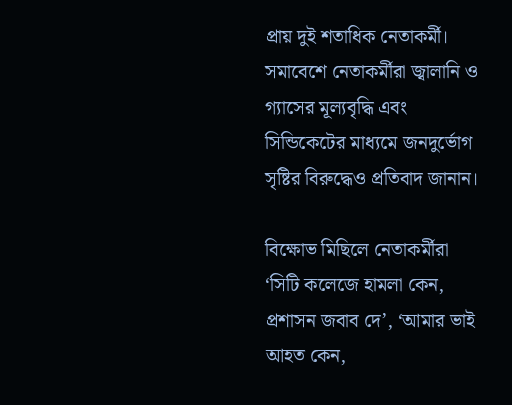প্রায় দুই শতাধিক নেতাকর্মী। সমাবেশে নেতাকর্মীরা জ্বালানি ও গ্যাসের মূল্যবৃদ্ধি এবং সিন্ডিকেটের মাধ্যমে জনদুর্ভোগ সৃষ্টির বিরুদ্ধেও প্রতিবাদ জানান।

বিক্ষোভ মিছিলে নেতাকর্মীরা ‘সিটি কলেজে হামলা কেন, প্রশাসন জবাব দে’, ‘আমার ভাই আহত কেন,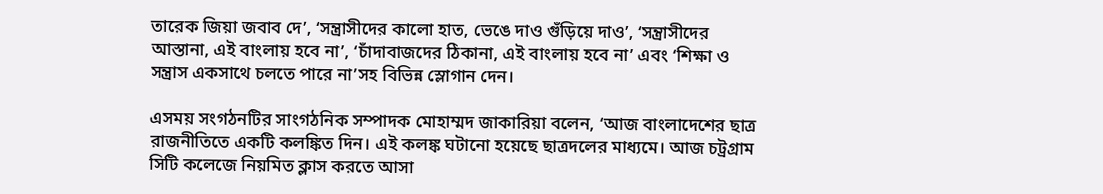তারেক জিয়া জবাব দে’, ‘সন্ত্রাসীদের কালো হাত, ভেঙে দাও গুঁড়িয়ে দাও’, ‘সন্ত্রাসীদের আস্তানা, এই বাংলায় হবে না’, ‘চাঁদাবাজদের ঠিকানা, এই বাংলায় হবে না’ এবং ‘শিক্ষা ও সন্ত্রাস একসাথে চলতে পারে না’সহ বিভিন্ন স্লোগান দেন।

এসময় সংগঠনটির সাংগঠনিক সম্পাদক মোহাম্মদ জাকারিয়া বলেন, ‘আজ বাংলাদেশের ছাত্র রাজনীতিতে একটি কলঙ্কিত দিন। এই কলঙ্ক ঘটানো হয়েছে ছাত্রদলের মাধ্যমে। আজ চট্রগ্রাম সিটি কলেজে নিয়মিত ক্লাস করতে আসা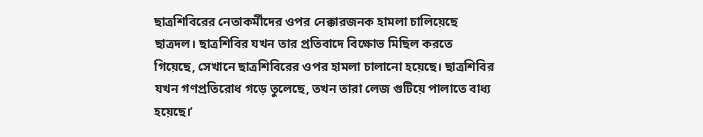ছাত্রশিবিরের নেতাকর্মীদের ওপর নেক্কারজনক হামলা চালিয়েছে ছাত্রদল। ছাত্রশিবির যখন তার প্রতিবাদে বিক্ষোভ মিছিল করতে গিয়েছে, সেখানে ছাত্রশিবিরের ওপর হামলা চালানো হয়েছে। ছাত্রশিবির যখন গণপ্রতিরোধ গড়ে তুলেছে, তখন তারা লেজ গুটিয়ে পালাতে বাধ্য হয়েছে।’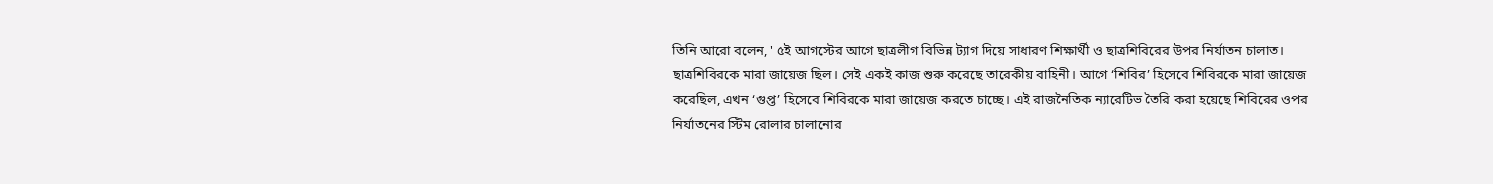তিনি আরো বলেন, ' ৫ই আগস্টের আগে ছাত্রলীগ বিভিন্ন ট্যাগ দিয়ে সাধারণ শিক্ষার্থী ও ছাত্রশিবিরের উপর নির্যাতন চালাত। ছাত্রশিবিরকে মারা জায়েজ ছিল। সেই একই কাজ শুরু করেছে তারেকীয় বাহিনী। আগে ‘শিবির’ হিসেবে শিবিরকে মারা জায়েজ করেছিল, এখন ‘গুপ্ত’ হিসেবে শিবিরকে মারা জায়েজ করতে চাচ্ছে। এই রাজনৈতিক ন্যারেটিভ তৈরি করা হয়েছে শিবিরের ওপর নির্যাতনের স্টিম রোলার চালানোর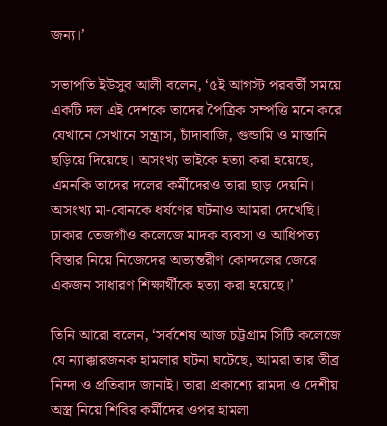জন্য।’

সভাপতি ইউসুব আলী বলেন, ‘৫ই আগস্ট পরবর্তী সময়ে একটি দল এই দেশকে তাদের পৈত্রিক সম্পত্তি মনে করে যেখানে সেখানে সন্ত্রাস, চাঁদাবাজি, গুন্ডামি ও মাস্তানি ছড়িয়ে দিয়েছে। অসংখ্য ভাইকে হত্যা করা হয়েছে, এমনকি তাদের দলের কর্মীদেরও তারা ছাড় দেয়নি। অসংখ্য মা-বোনকে ধর্ষণের ঘটনাও আমরা দেখেছি। ঢাকার তেজগাঁও কলেজে মাদক ব্যবসা ও আধিপত্য বিস্তার নিয়ে নিজেদের অভ্যন্তরীণ কোন্দলের জেরে একজন সাধারণ শিক্ষার্থীকে হত্যা করা হয়েছে।’

তিনি আরো বলেন, ‘সর্বশেষ আজ চট্টগ্রাম সিটি কলেজে যে ন্যাক্কারজনক হামলার ঘটনা ঘটেছে, আমরা তার তীব্র নিন্দা ও প্রতিবাদ জানাই। তারা প্রকাশ্যে রামদা ও দেশীয় অস্ত্র নিয়ে শিবির কর্মীদের ওপর হামলা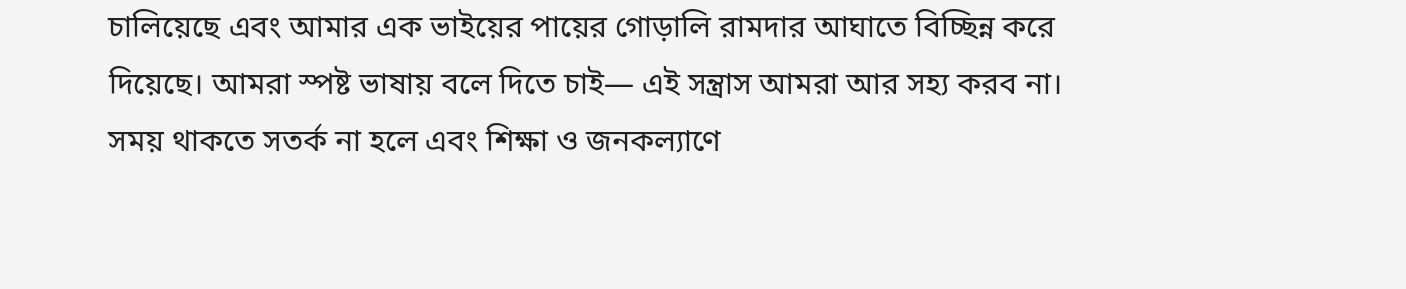চালিয়েছে এবং আমার এক ভাইয়ের পায়ের গোড়ালি রামদার আঘাতে বিচ্ছিন্ন করে দিয়েছে। আমরা স্পষ্ট ভাষায় বলে দিতে চাই— এই সন্ত্রাস আমরা আর সহ্য করব না। সময় থাকতে সতর্ক না হলে এবং শিক্ষা ও জনকল্যাণে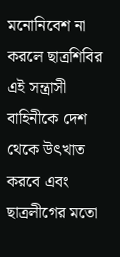মনোনিবেশ না করলে ছাত্রশিবির এই সন্ত্রাসী বাহিনীকে দেশ থেকে উৎখাত করবে এবং ছাত্রলীগের মতো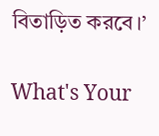বিতাড়িত করবে।’

What's Your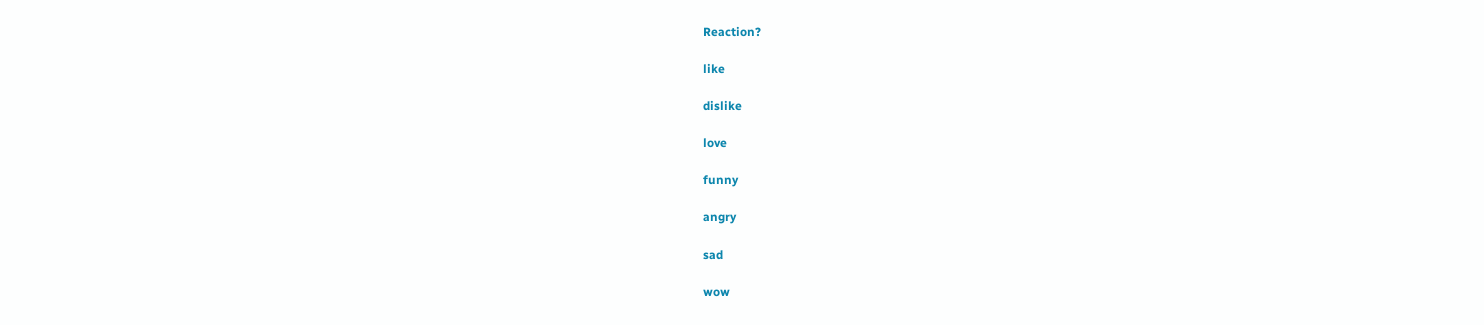Reaction?

like

dislike

love

funny

angry

sad

wow